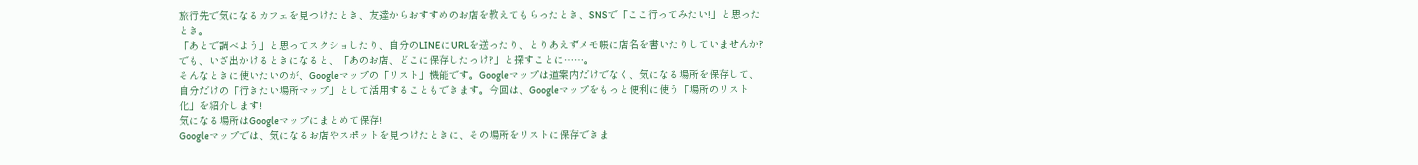旅行先で気になるカフェを見つけたとき、友達からおすすめのお店を教えてもらったとき、SNSで「ここ行ってみたい!」と思ったとき。
「あとで調べよう」と思ってスクショしたり、自分のLINEにURLを送ったり、とりあえずメモ帳に店名を書いたりしていませんか?でも、いざ出かけるときになると、「あのお店、どこに保存したっけ?」と探すことに……。
そんなときに使いたいのが、Googleマップの「リスト」機能です。Googleマップは道案内だけでなく、気になる場所を保存して、自分だけの「行きたい場所マップ」として活用することもできます。今回は、Googleマップをもっと便利に使う「場所のリスト化」を紹介します!
気になる場所はGoogleマップにまとめて保存!
Googleマップでは、気になるお店やスポットを見つけたときに、その場所をリストに保存できま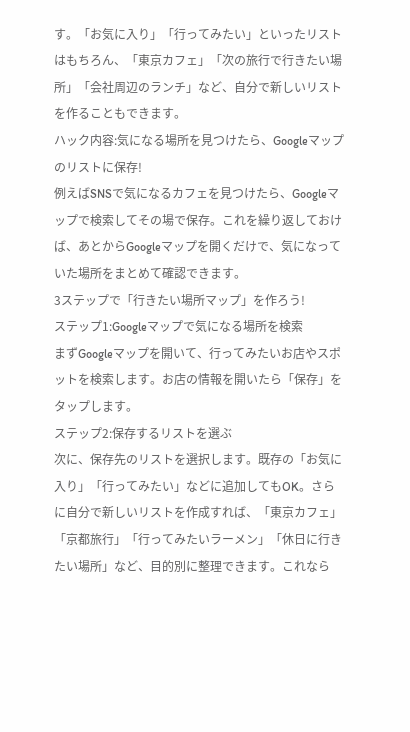す。「お気に入り」「行ってみたい」といったリストはもちろん、「東京カフェ」「次の旅行で行きたい場所」「会社周辺のランチ」など、自分で新しいリストを作ることもできます。
ハック内容:気になる場所を見つけたら、Googleマップのリストに保存!
例えばSNSで気になるカフェを見つけたら、Googleマップで検索してその場で保存。これを繰り返しておけば、あとからGoogleマップを開くだけで、気になっていた場所をまとめて確認できます。
3ステップで「行きたい場所マップ」を作ろう!
ステップ1:Googleマップで気になる場所を検索
まずGoogleマップを開いて、行ってみたいお店やスポットを検索します。お店の情報を開いたら「保存」をタップします。
ステップ2:保存するリストを選ぶ
次に、保存先のリストを選択します。既存の「お気に入り」「行ってみたい」などに追加してもOK。さらに自分で新しいリストを作成すれば、「東京カフェ」「京都旅行」「行ってみたいラーメン」「休日に行きたい場所」など、目的別に整理できます。これなら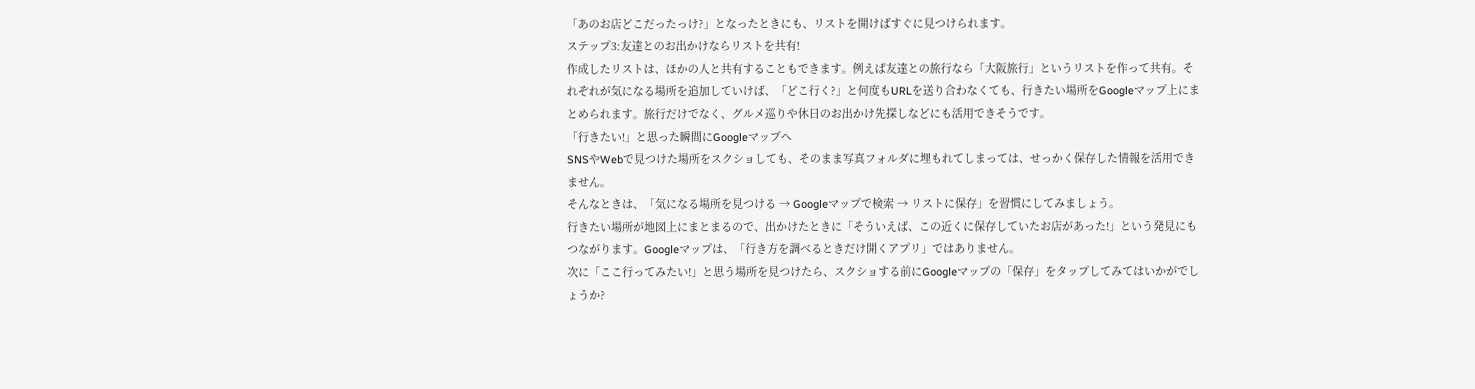「あのお店どこだったっけ?」となったときにも、リストを開けばすぐに見つけられます。
ステップ3:友達とのお出かけならリストを共有!
作成したリストは、ほかの人と共有することもできます。例えば友達との旅行なら「大阪旅行」というリストを作って共有。それぞれが気になる場所を追加していけば、「どこ行く?」と何度もURLを送り合わなくても、行きたい場所をGoogleマップ上にまとめられます。旅行だけでなく、グルメ巡りや休日のお出かけ先探しなどにも活用できそうです。
「行きたい!」と思った瞬間にGoogleマップへ
SNSやWebで見つけた場所をスクショしても、そのまま写真フォルダに埋もれてしまっては、せっかく保存した情報を活用できません。
そんなときは、「気になる場所を見つける → Googleマップで検索 → リストに保存」を習慣にしてみましょう。
行きたい場所が地図上にまとまるので、出かけたときに「そういえば、この近くに保存していたお店があった!」という発見にもつながります。Googleマップは、「行き方を調べるときだけ開くアプリ」ではありません。
次に「ここ行ってみたい!」と思う場所を見つけたら、スクショする前にGoogleマップの「保存」をタップしてみてはいかがでしょうか?